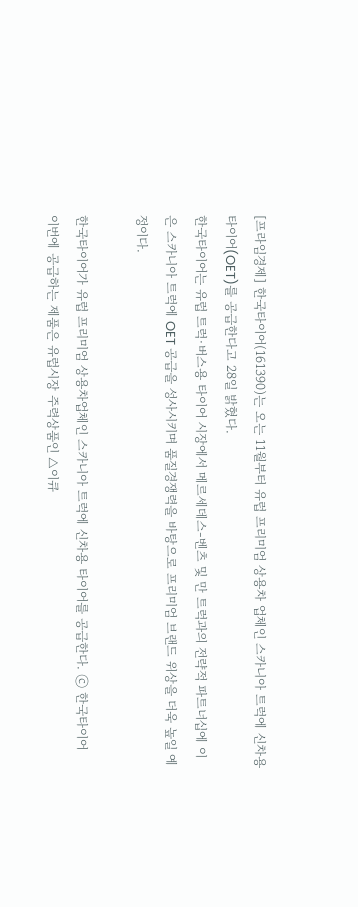[프라임경제] 한국타이어(161390)는 오는 11월부터 유럽 프리미엄 상용차 업체인 스카니아 트럭에 신차용 타이어(OET)를 공급한다고 28일 밝혔다.
한국타이어는 유럽 트럭·버스용 타이어 시장에서 메르세데스-벤츠 및 만 트럭과의 전략적 파트너십에 이은 스카니아 트럭에 OET 공급을 성사시키며 품질경쟁력을 바탕으로 프리미엄 브랜드 위상을 더욱 높일 예정이다.

한국타이어가 유럽 프리미엄 상용차업체인 스카니아 트럭에 신차용 타이어를 공급한다. ⓒ 한국타이어
이번에 공급하는 제품은 유럽시장 주력상품인 △이큐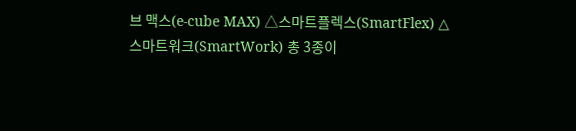브 맥스(e-cube MAX) △스마트플렉스(SmartFlex) △스마트워크(SmartWork) 총 3종이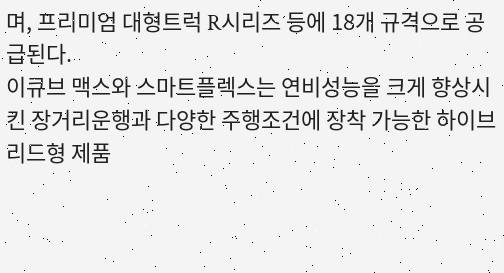며, 프리미엄 대형트럭 R시리즈 등에 18개 규격으로 공급된다.
이큐브 맥스와 스마트플렉스는 연비성능을 크게 향상시킨 장거리운행과 다양한 주행조건에 장착 가능한 하이브리드형 제품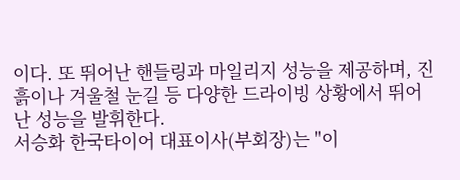이다. 또 뛰어난 핸들링과 마일리지 성능을 제공하며, 진흙이나 겨울철 눈길 등 다양한 드라이빙 상황에서 뛰어난 성능을 발휘한다.
서승화 한국타이어 대표이사(부회장)는 "이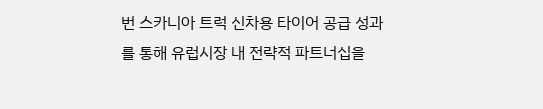번 스카니아 트럭 신차용 타이어 공급 성과를 통해 유럽시장 내 전략적 파트너십을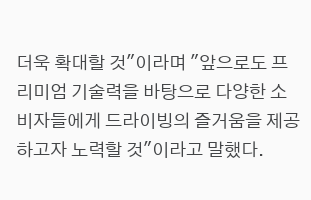더욱 확대할 것"이라며 "앞으로도 프리미엄 기술력을 바탕으로 다양한 소비자들에게 드라이빙의 즐거움을 제공하고자 노력할 것"이라고 말했다.